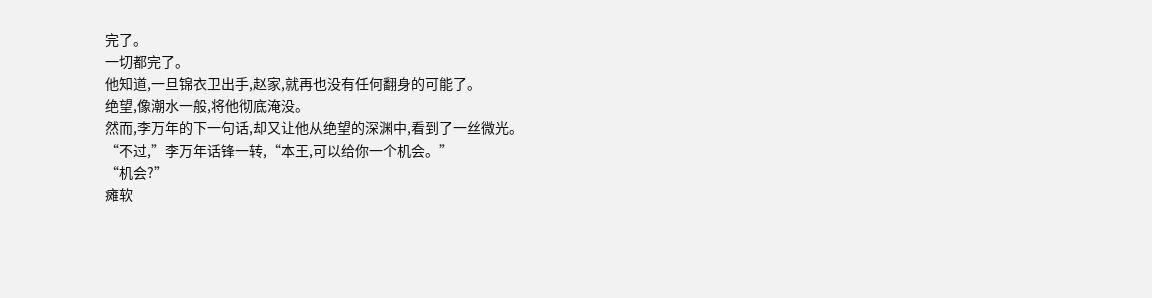完了。
一切都完了。
他知道,一旦锦衣卫出手,赵家,就再也没有任何翻身的可能了。
绝望,像潮水一般,将他彻底淹没。
然而,李万年的下一句话,却又让他从绝望的深渊中,看到了一丝微光。
“不过,”李万年话锋一转,“本王,可以给你一个机会。”
“机会?”
瘫软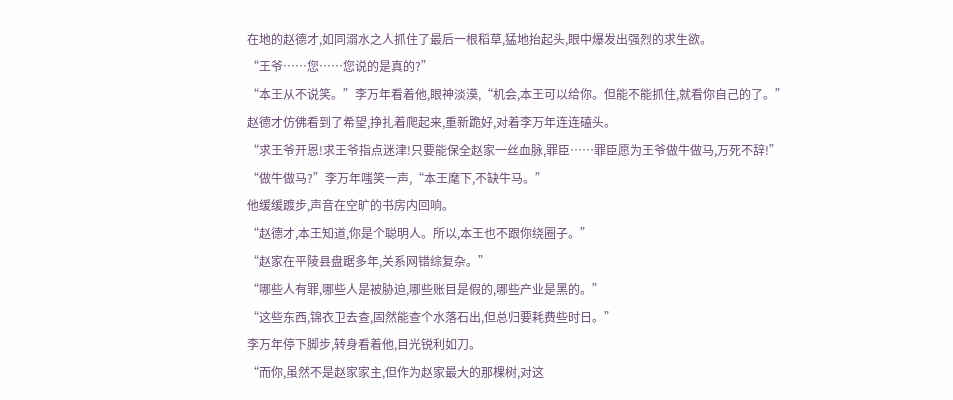在地的赵德才,如同溺水之人抓住了最后一根稻草,猛地抬起头,眼中爆发出强烈的求生欲。
“王爷……您……您说的是真的?”
“本王从不说笑。”李万年看着他,眼神淡漠,“机会,本王可以给你。但能不能抓住,就看你自己的了。”
赵德才仿佛看到了希望,挣扎着爬起来,重新跪好,对着李万年连连磕头。
“求王爷开恩!求王爷指点迷津!只要能保全赵家一丝血脉,罪臣……罪臣愿为王爷做牛做马,万死不辞!”
“做牛做马?”李万年嗤笑一声,“本王麾下,不缺牛马。”
他缓缓踱步,声音在空旷的书房内回响。
“赵德才,本王知道,你是个聪明人。所以,本王也不跟你绕圈子。”
“赵家在平陵县盘踞多年,关系网错综复杂。”
“哪些人有罪,哪些人是被胁迫,哪些账目是假的,哪些产业是黑的。”
“这些东西,锦衣卫去查,固然能查个水落石出,但总归要耗费些时日。”
李万年停下脚步,转身看着他,目光锐利如刀。
“而你,虽然不是赵家家主,但作为赵家最大的那棵树,对这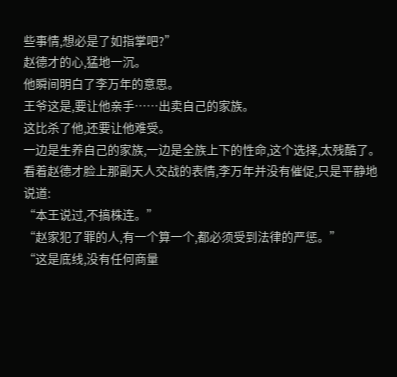些事情,想必是了如指掌吧?”
赵德才的心,猛地一沉。
他瞬间明白了李万年的意思。
王爷这是,要让他亲手……出卖自己的家族。
这比杀了他,还要让他难受。
一边是生养自己的家族,一边是全族上下的性命,这个选择,太残酷了。
看着赵德才脸上那副天人交战的表情,李万年并没有催促,只是平静地说道:
“本王说过,不搞株连。”
“赵家犯了罪的人,有一个算一个,都必须受到法律的严惩。”
“这是底线,没有任何商量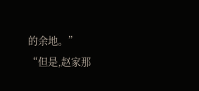的余地。”
“但是,赵家那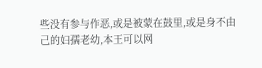些没有参与作恶,或是被蒙在鼓里,或是身不由己的妇孺老幼,本王可以网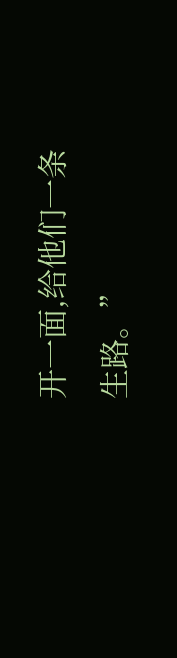开一面,给他们一条生路。”